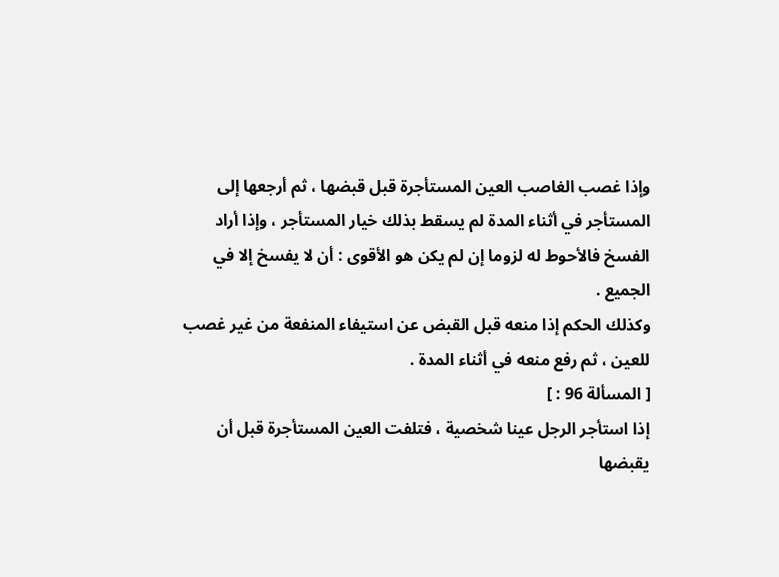وإذا غصب الغاصب العين المستأجرة قبل قبضها ، ثم أرجعها إلى
المستأجر في أثناء المدة لم يسقط بذلك خيار المستأجر ، وإذا أراد
الفسخ فالأحوط له لزوما إن لم يكن هو الأقوى : أن لا يفسخ إلا في
الجميع .
وكذلك الحكم إذا منعه قبل القبض عن استيفاء المنفعة من غير غصب
للعين ، ثم رفع منعه في أثناء المدة .
[ المسألة 96 : ]
إذا استأجر الرجل عينا شخصية ، فتلفت العين المستأجرة قبل أن
يقبضها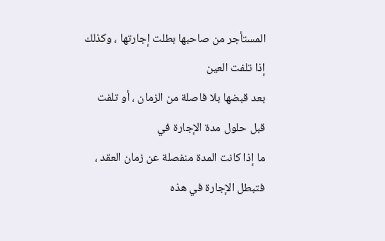المستأجر من صاحبها بطلت إجارتها ، وكذلك إذا تلفت العين
بعد قبضها بلا فاصلة من الزمان ، أو تلفت قبل حلول مدة الإجارة في
ما إذا كانت المدة منفصلة عن زمان العقد ، فتبطل الإجارة في هذه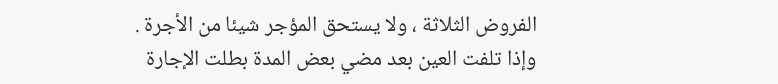الفروض الثلاثة ، ولا يستحق المؤجر شيئا من الأجرة .
وإذا تلفت العين بعد مضي بعض المدة بطلت الإجارة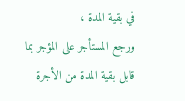في بقية المدة ،
ورجع المستأجر على المؤجر بما قابل بقية المدة من الأجرة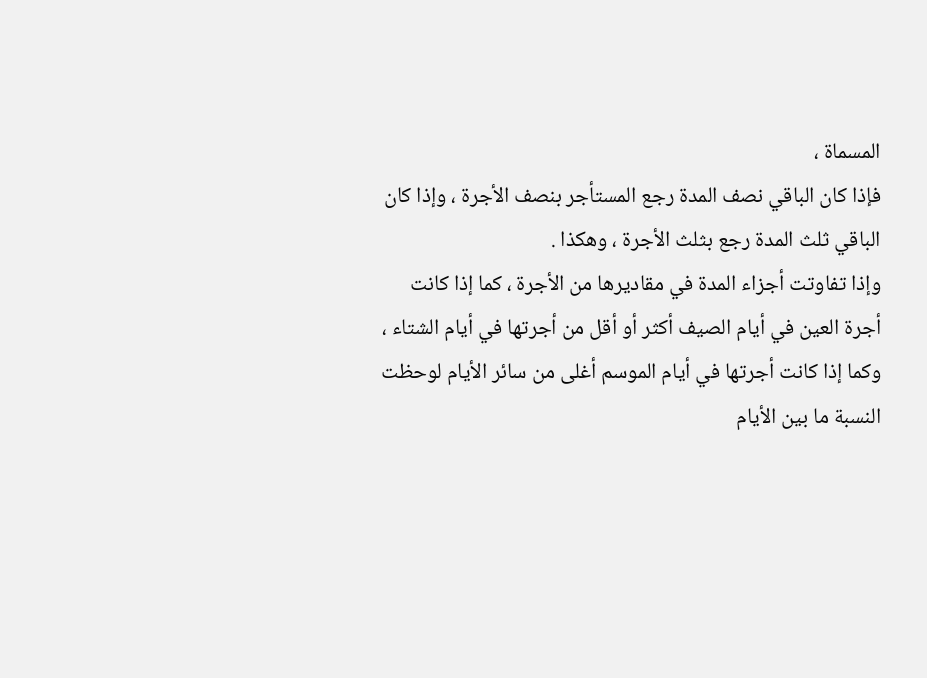المسماة ،
فإذا كان الباقي نصف المدة رجع المستأجر بنصف الأجرة ، وإذا كان
الباقي ثلث المدة رجع بثلث الأجرة ، وهكذا .
وإذا تفاوتت أجزاء المدة في مقاديرها من الأجرة ، كما إذا كانت
أجرة العين في أيام الصيف أكثر أو أقل من أجرتها في أيام الشتاء ،
وكما إذا كانت أجرتها في أيام الموسم أغلى من سائر الأيام لوحظت
النسبة ما بين الأيام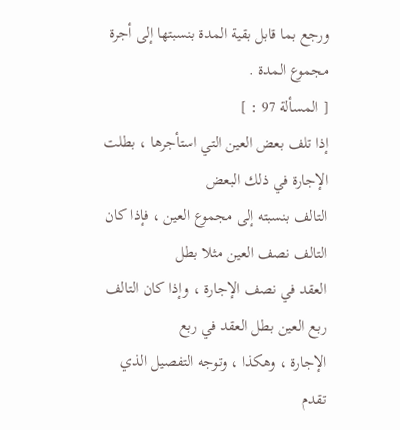ورجع بما قابل بقية المدة بنسبتها إلى أجرة
مجموع المدة .
[ المسألة 97 : ]
إذا تلف بعض العين التي استأجرها ، بطلت الإجارة في ذلك البعض
التالف بنسبته إلى مجموع العين ، فإذا كان التالف نصف العين مثلا بطل
العقد في نصف الإجارة ، وإذا كان التالف ربع العين بطل العقد في ربع
الإجارة ، وهكذا ، وتوجه التفصيل الذي تقدم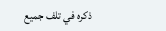ذكره في تلف جميع